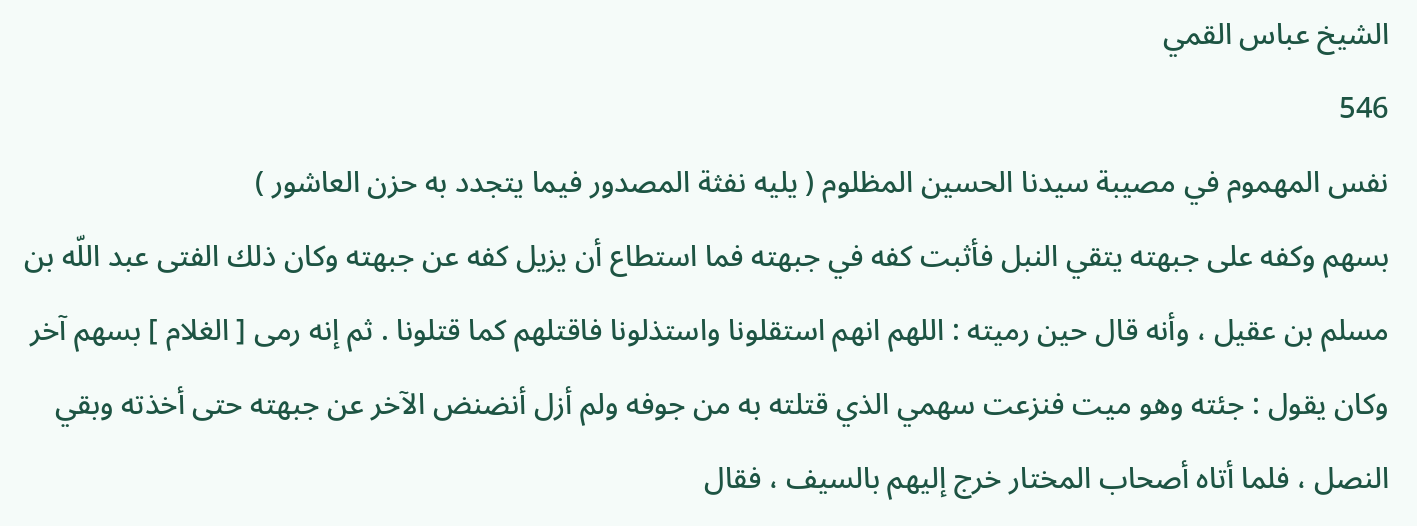الشيخ عباس القمي
546
نفس المهموم في مصيبة سيدنا الحسين المظلوم ( يليه نفثة المصدور فيما يتجدد به حزن العاشور )
بسهم وكفه على جبهته يتقي النبل فأثبت كفه في جبهته فما استطاع أن يزيل كفه عن جبهته وكان ذلك الفتى عبد اللّه بن مسلم بن عقيل ، وأنه قال حين رميته : اللهم انهم استقلونا واستذلونا فاقتلهم كما قتلونا . ثم إنه رمى [ الغلام ] بسهم آخر وكان يقول : جئته وهو ميت فنزعت سهمي الذي قتلته به من جوفه ولم أزل أنضنض الآخر عن جبهته حتى أخذته وبقي النصل ، فلما أتاه أصحاب المختار خرج إليهم بالسيف ، فقال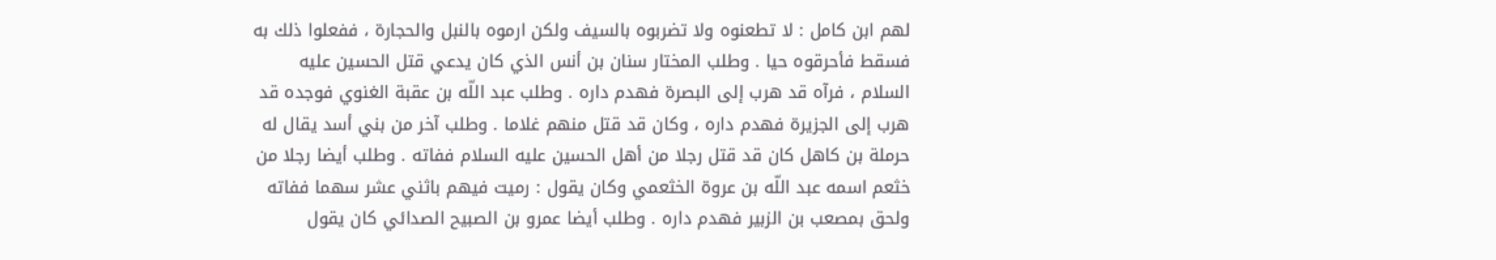لهم ابن كامل : لا تطعنوه ولا تضربوه بالسيف ولكن ارموه بالنبل والحجارة ، ففعلوا ذلك به فسقط فأحرقوه حيا . وطلب المختار سنان بن أنس الذي كان يدعي قتل الحسين عليه السلام ، فرآه قد هرب إلى البصرة فهدم داره . وطلب عبد اللّه بن عقبة الغنوي فوجده قد هرب إلى الجزيرة فهدم داره ، وكان قد قتل منهم غلاما . وطلب آخر من بني أسد يقال له حرملة بن كاهل كان قد قتل رجلا من أهل الحسين عليه السلام ففاته . وطلب أيضا رجلا من خثعم اسمه عبد اللّه بن عروة الخثعمي وكان يقول : رميت فيهم باثني عشر سهما ففاته ولحق بمصعب بن الزبير فهدم داره . وطلب أيضا عمرو بن الصبيح الصدائي كان يقول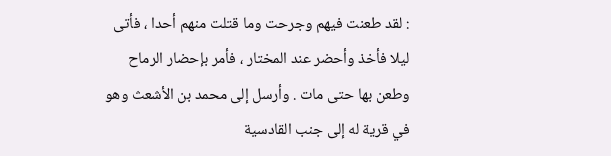: لقد طعنت فيهم وجرحت وما قتلت منهم أحدا ، فأتى ليلا فأخذ وأحضر عند المختار ، فأمر بإحضار الرماح وطعن بها حتى مات . وأرسل إلى محمد بن الأشعث وهو في قرية له إلى جنب القادسية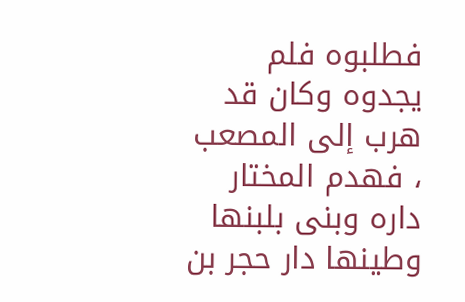فطلبوه فلم يجدوه وكان قد هرب إلى المصعب ، فهدم المختار داره وبنى بلبنها وطينها دار حجر بن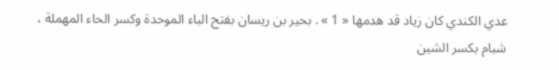عدي الكندي كان زياد قد هدمها « 1 » . بحير بن ريسان بفتح الباء الموحدة وكسر الحاء المهملة ، شبام بكسر الشين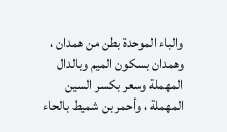والباء الموحدة بطن من همدان ، وهمدان بسكون الميم وبالدال المهملة وسعر بكسر السين المهملة ، وأحمر بن شميط بالحاء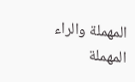المهملة والراء المهملة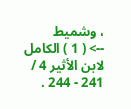، وشميط
--> ( 1 ) الكامل لابن الأثير 4 / 241 - 244 .